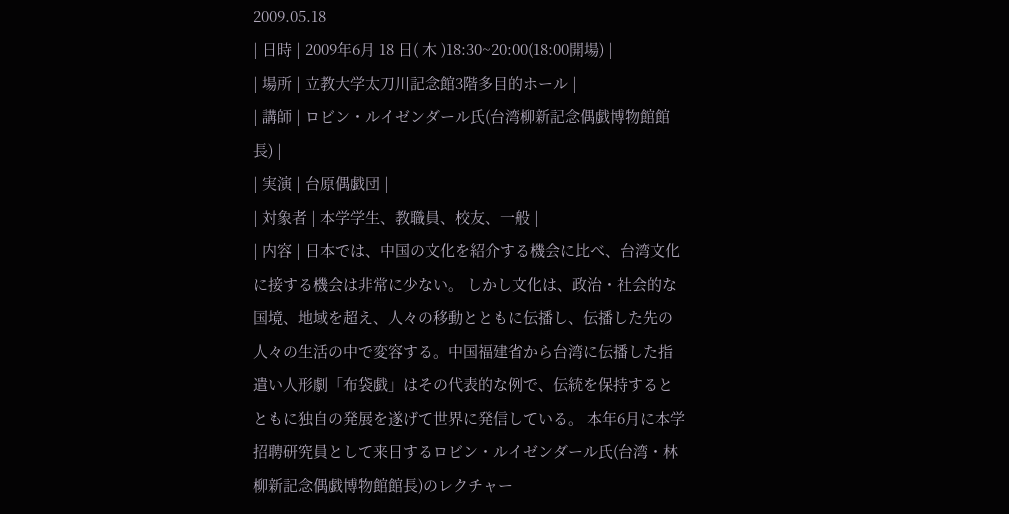2009.05.18
| 日時 | 2009年6月 18 日( 木 )18:30~20:00(18:00開場) |
| 場所 | 立教大学太刀川記念館3階多目的ホール |
| 講師 | ロビン・ルイゼンダール氏(台湾柳新記念偶戯博物館館長) |
| 実演 | 台原偶戯団 |
| 対象者 | 本学学生、教職員、校友、一般 |
| 内容 | 日本では、中国の文化を紹介する機会に比べ、台湾文化に接する機会は非常に少ない。 しかし文化は、政治・社会的な国境、地域を超え、人々の移動とともに伝播し、伝播した先の人々の生活の中で変容する。中国福建省から台湾に伝播した指遣い人形劇「布袋戯」はその代表的な例で、伝統を保持するとともに独自の発展を遂げて世界に発信している。 本年6月に本学招聘研究員として来日するロビン・ルイゼンダール氏(台湾・林柳新記念偶戯博物館館長)のレクチャー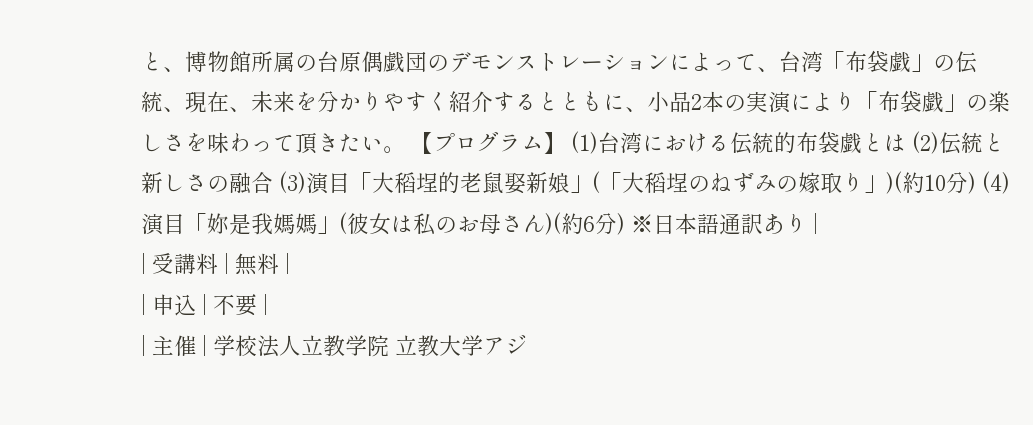と、博物館所属の台原偶戯団のデモンストレーションによって、台湾「布袋戯」の伝統、現在、未来を分かりやすく紹介するとともに、小品2本の実演により「布袋戯」の楽しさを味わって頂きたい。 【プログラム】 (1)台湾における伝統的布袋戯とは (2)伝統と新しさの融合 (3)演目「大稻埕的老鼠娶新娘」(「大稻埕のねずみの嫁取り」)(約10分) (4)演目「妳是我媽媽」(彼女は私のお母さん)(約6分) ※日本語通訳あり |
| 受講料 | 無料 |
| 申込 | 不要 |
| 主催 | 学校法人立教学院 立教大学アジ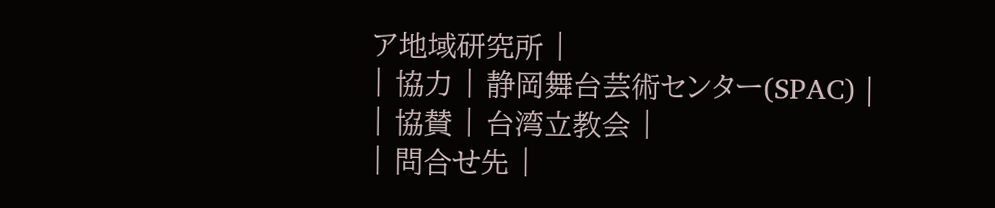ア地域研究所 |
| 協力 | 静岡舞台芸術センター(SPAC) |
| 協賛 | 台湾立教会 |
| 問合せ先 |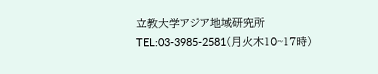立教大学アジア地域研究所 TEL:03-3985-2581(月火木10~17時)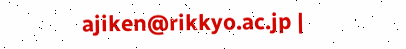ajiken@rikkyo.ac.jp |